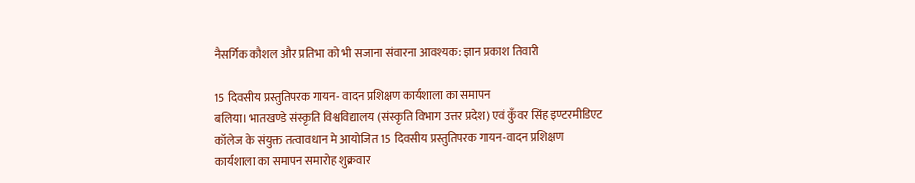नैसर्गिक कौशल और प्रतिभा को भी सजाना संवारना आवश्यक: ज्ञान प्रकाश तिवारी

15 दिवसीय प्रस्तुतिपरक गायन- वादन प्रशिक्षण कार्यशाला का समापन
बलिया। भातखण्डे संस्कृति विश्वविद्यालय (संस्कृति विभाग उत्तर प्रदेश) एवं कुँवर सिंह इण्टरमीडिएट कॉलेज के संयुक्त तत्वावधान मे आयोजित 15 दिवसीय प्रस्तुतिपरक गायन-वादन प्रशिक्षण कार्यशाला का समापन समारोह शुक्रवार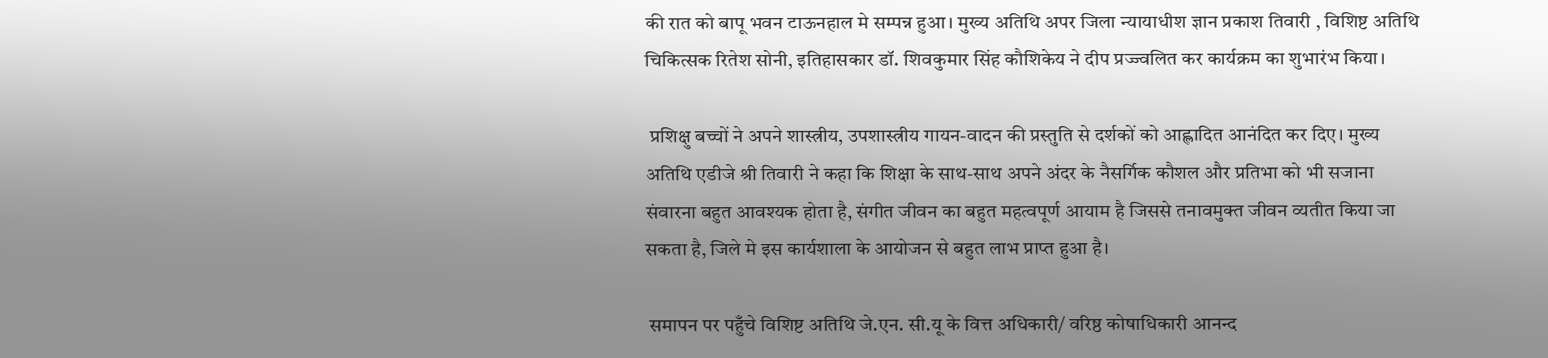की रात को बापू भवन टाऊनहाल मे सम्पन्न हुआ। मुख्य अतिथि अपर जिला न्यायाधीश ज्ञान प्रकाश तिवारी , विशिष्ट अतिथि चिकित्सक रितेश सोनी, इतिहासकार डॉ. शिवकुमार सिंह कौशिकेय ने दीप प्रज्ज्वलित कर कार्यक्रम का शुभारंभ किया।

 प्रशिक्षु बच्चों ने अपने शास्त्रीय, उपशास्त्रीय गायन-वादन की प्रस्तुति से दर्शकों को आह्लादित आनंदित कर दिए। मुख्य अतिथि एडीजे श्री तिवारी ने कहा कि शिक्षा के साथ-साथ अपने अंदर के नैसर्गिक कौशल और प्रतिभा को भी सजाना संवारना बहुत आवश्यक होता है, संगीत जीवन का बहुत महत्वपूर्ण आयाम है जिससे तनावमुक्त जीवन व्यतीत किया जा सकता है, जिले मे इस कार्यशाला के आयोजन से बहुत लाभ प्राप्त हुआ है।

 समापन पर पहुँचे विशिष्ट अतिथि जे.एन. सी.यू के वित्त अधिकारी/ वरिष्ठ कोषाधिकारी आनन्द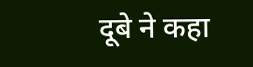दूबे ने कहा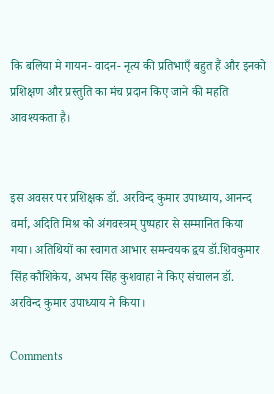कि बलिया मे गायन- वादन- नृत्य की प्रतिभाएँ बहुत हैं और इनको प्रशिक्षण और प्रस्तुति का मंच प्रदान किए जाने की महति आवश्यकता है।


इस अवसर पर प्रशिक्षक डॉ. अरविन्द कुमार उपाध्याय, आनन्द वर्मा, अदिति मिश्र को अंगवस्त्रम् पुष्पहार से सम्मानित किया गया। अतिथियों का स्वागत आभार समन्वयक द्वय डॉ.शिवकुमार सिंह कौशिकेय, अभय सिंह कुशवाहा ने किए संचालन डॉ. अरविन्द कुमार उपाध्याय ने किया।

Comments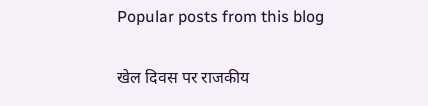Popular posts from this blog

खेल दिवस पर राजकीय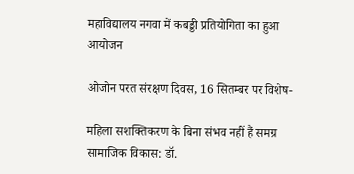महाविद्यालय नगवा में कबड्डी प्रतियोगिता का हुआ आयोजन

ओजोन परत संरक्षण दिवस, 16 सितम्बर पर विशेष-

महिला सशक्तिकरण के बिना संभव नहीं हैं समग्र सामाजिक विकास: डॉ.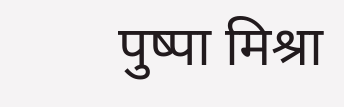पुष्पा मिश्रा